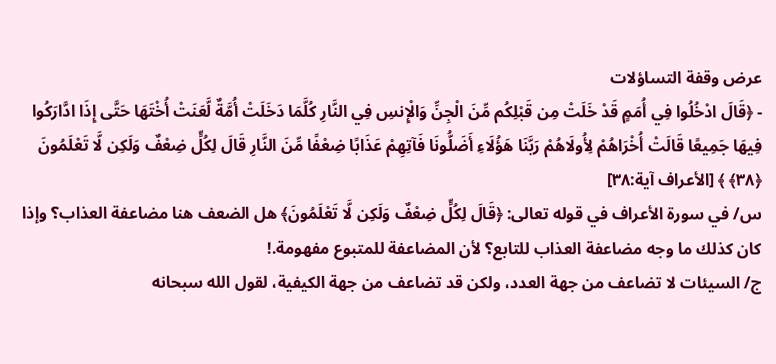عرض وقفة التساؤلات
- ﴿قَالَ ادْخُلُوا فِي أُمَمٍ قَدْ خَلَتْ مِن قَبْلِكُم مِّنَ الْجِنِّ وَالْإِنسِ فِي النَّارِ كُلَّمَا دَخَلَتْ أُمَّةٌ لَّعَنَتْ أُخْتَهَا حَتَّى إِذَا ادَّارَكُوا فِيهَا جَمِيعًا قَالَتْ أُخْرَاهُمْ لِأُولَاهُمْ رَبَّنَا هَؤُلَاءِ أَضَلُّونَا فَآتِهِمْ عَذَابًا ضِعْفًا مِّنَ النَّارِ قَالَ لِكُلٍّ ضِعْفٌ وَلَكِن لَّا تَعْلَمُونَ ﴿٣٨﴾ ﴾ [الأعراف آية:٣٨]
س/ في سورة الأعراف في قوله تعالى: ﴿قَالَ لِكُلٍّ ضِعْفٌ وَلَكِن لَّا تَعْلَمُونَ﴾ هل الضعف هنا مضاعفة العذاب؟ وإذا كان كذلك ما وجه مضاعفة العذاب للتابع؟ لأن المضاعفة للمتبوع مفهومة.!
ج/ السيئات لا تضاعف من جهة العدد، ولكن قد تضاعف من جهة الكيفية، لقول الله سبحانه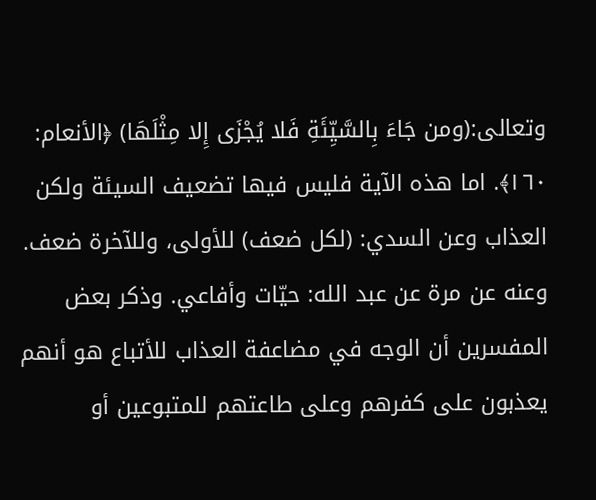وتعالى:(ومن جَاءَ بِالسَّيِّئَةِ فَلا يُجْزَى إِلا مِثْلَهَا) ﴿الأنعام: ١٦٠﴾. اما هذه الآية فليس فيها تضعيف السيئة ولكن العذاب وعن السدي: (لكل ضعف) للأولى، وللآخرة ضعف. وعنه عن مرة عن عبد الله: حيّات وأفاعي. وذكر بعض المفسرين أن الوجه في مضاعفة العذاب للأتباع هو أنهم يعذبون على كفرهم وعلى طاعتهم للمتبوعين أو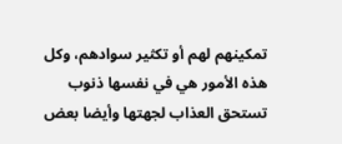تمكينهم لهم أو تكثير سوادهم، وكل هذه الأمور هي في نفسها ذنوب تستحق العذاب لجهتها وأيضا بعض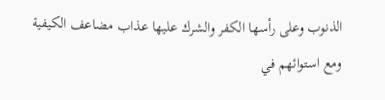الذنوب وعلى رأسها الكفر والشرك عليها عذاب مضاعف الكيفية ومع استوائهم في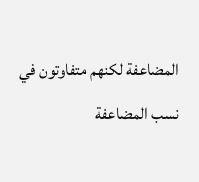المضاعفة لكنهم متفاوتون في نسب المضاعفة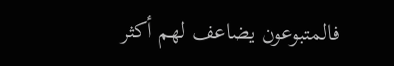فالمتبوعون يضاعف لهم أكثر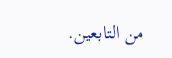من التابعين.